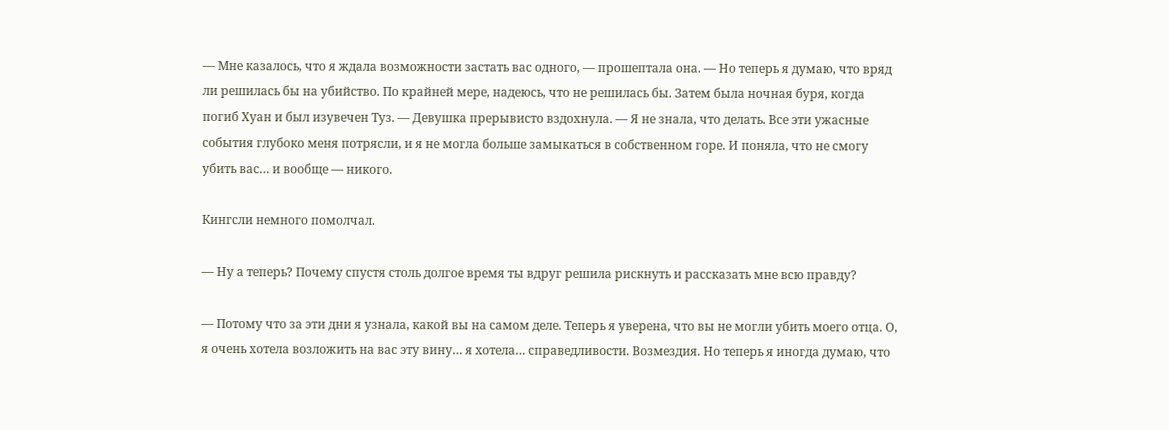— Мне казалось, что я ждала возможности застать вас одного, — прошептала она. — Но теперь я думаю, что вряд ли решилась бы на убийство. По крайней мере, надеюсь, что не решилась бы. Затем была ночная буря, когда погиб Хуан и был изувечен Туз. — Девушка прерывисто вздохнула. — Я не знала, что делать. Все эти ужасные события глубоко меня потрясли, и я не могла больше замыкаться в собственном горе. И поняла, что не смогу убить вас… и вообще — никого.

Кингсли немного помолчал.

— Ну а теперь? Почему спустя столь долгое время ты вдруг решила рискнуть и рассказать мне всю правду?

— Потому что за эти дни я узнала, какой вы на самом деле. Теперь я уверена, что вы не могли убить моего отца. О, я очень хотела возложить на вас эту вину… я хотела… справедливости. Возмездия. Но теперь я иногда думаю, что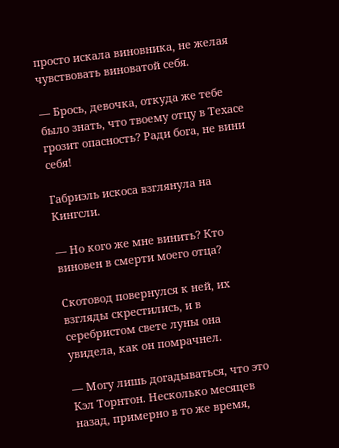просто искала виновника, не желая чувствовать виноватой себя.

— Брось, девочка, откуда же тебе было знать, что твоему отцу в Техасе грозит опасность? Ради бога, не вини себя!

Габриэль искоса взглянула на Кингсли.

— Но кого же мне винить? Кто виновен в смерти моего отца?

Скотовод повернулся к ней, их взгляды скрестились, и в серебристом свете луны она увидела, как он помрачнел.

— Могу лишь догадываться, что это Кэл Торнтон. Несколько месяцев назад, примерно в то же время,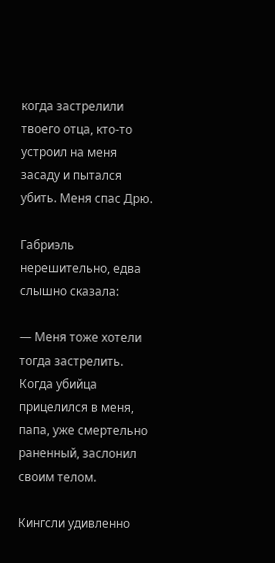когда застрелили твоего отца, кто-то устроил на меня засаду и пытался убить. Меня спас Дрю.

Габриэль нерешительно, едва слышно сказала:

— Меня тоже хотели тогда застрелить. Когда убийца прицелился в меня, папа, уже смертельно раненный, заслонил своим телом.

Кингсли удивленно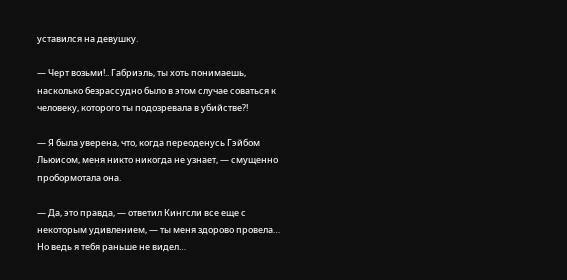уставился на девушку.

— Черт возьми!.. Габриэль, ты хоть понимаешь, насколько безрассудно было в этом случае соваться к человеку, которого ты подозревала в убийстве?!

— Я была уверена, что, когда переоденусь Гэйбом Льюисом, меня никто никогда не узнает, — смущенно пробормотала она.

— Да, это правда, — ответил Кингсли все еще с некоторым удивлением, — ты меня здорово провела… Но ведь я тебя раньше не видел…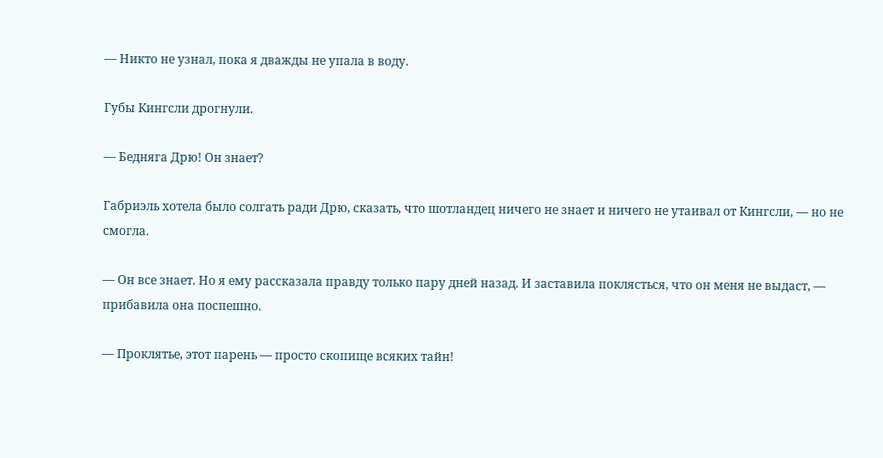— Никто не узнал, пока я дважды не упала в воду.

Губы Кингсли дрогнули.

— Бедняга Дрю! Он знает?

Габриэль хотела было солгать ради Дрю, сказать, что шотландец ничего не знает и ничего не утаивал от Кингсли, — но не смогла.

— Он все знает. Но я ему рассказала правду только пару дней назад. И заставила поклясться, что он меня не выдаст, — прибавила она поспешно.

— Проклятье, этот парень — просто скопище всяких тайн!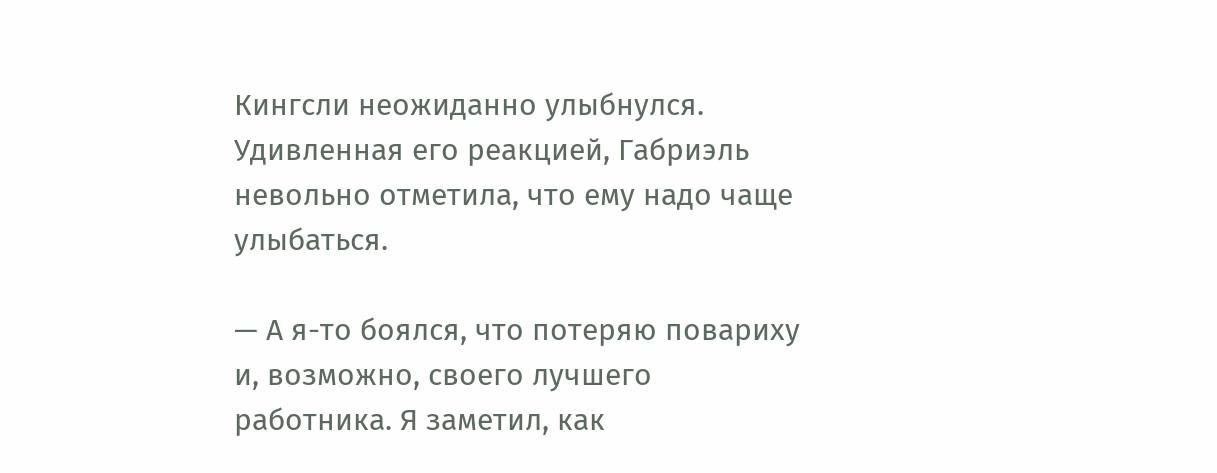Кингсли неожиданно улыбнулся. Удивленная его реакцией, Габриэль невольно отметила, что ему надо чаще улыбаться.

— А я-то боялся, что потеряю повариху и, возможно, своего лучшего работника. Я заметил, как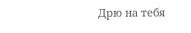Дрю на тебя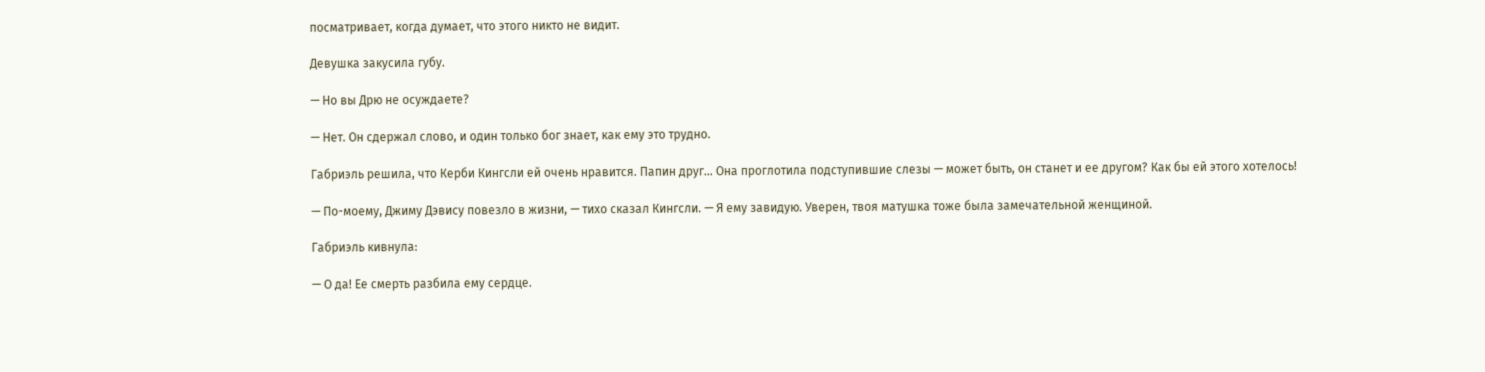посматривает, когда думает, что этого никто не видит.

Девушка закусила губу.

— Но вы Дрю не осуждаете?

— Нет. Он сдержал слово, и один только бог знает, как ему это трудно.

Габриэль решила, что Керби Кингсли ей очень нравится. Папин друг… Она проглотила подступившие слезы — может быть, он станет и ее другом? Как бы ей этого хотелось!

— По-моему, Джиму Дэвису повезло в жизни, — тихо сказал Кингсли. — Я ему завидую. Уверен, твоя матушка тоже была замечательной женщиной.

Габриэль кивнула:

— О да! Ее смерть разбила ему сердце.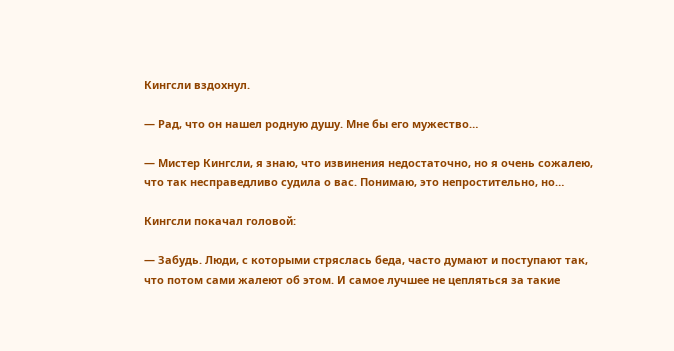Кингсли вздохнул.

— Рад, что он нашел родную душу. Мне бы его мужество…

— Мистер Кингсли, я знаю, что извинения недостаточно, но я очень сожалею, что так несправедливо судила о вас. Понимаю, это непростительно, но…

Кингсли покачал головой:

— Забудь. Люди, с которыми стряслась беда, часто думают и поступают так, что потом сами жалеют об этом. И самое лучшее не цепляться за такие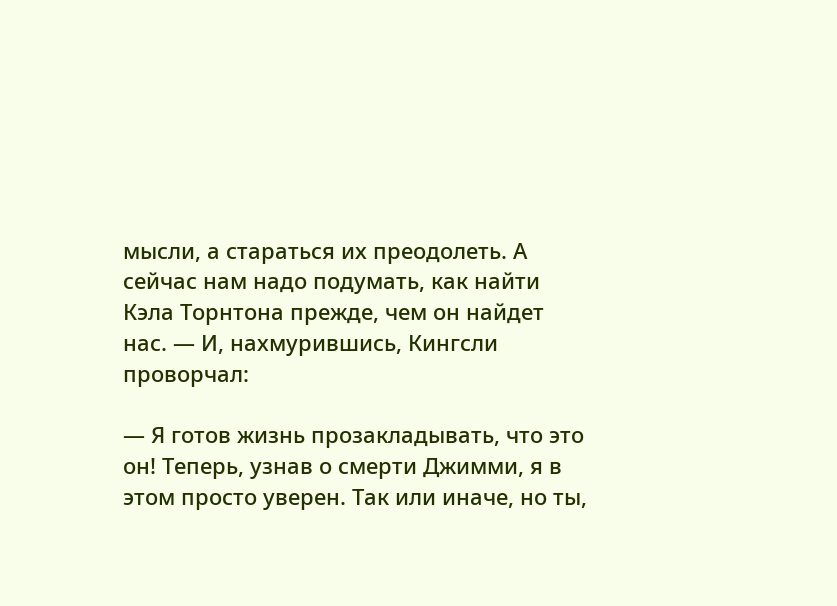мысли, а стараться их преодолеть. А сейчас нам надо подумать, как найти Кэла Торнтона прежде, чем он найдет нас. — И, нахмурившись, Кингсли проворчал:

— Я готов жизнь прозакладывать, что это он! Теперь, узнав о смерти Джимми, я в этом просто уверен. Так или иначе, но ты,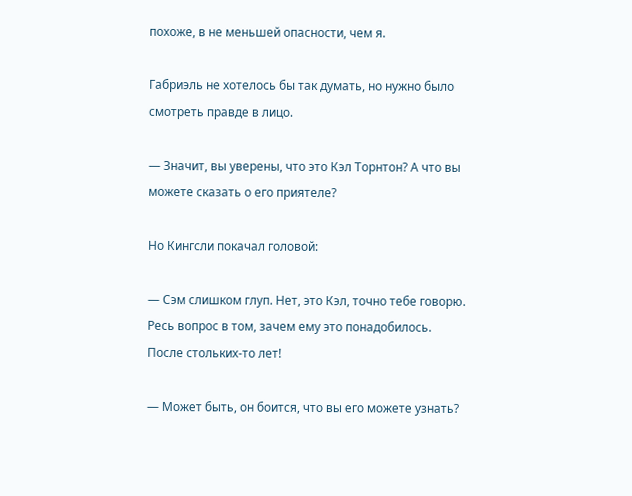похоже, в не меньшей опасности, чем я.

Габриэль не хотелось бы так думать, но нужно было смотреть правде в лицо.

— Значит, вы уверены, что это Кэл Торнтон? А что вы можете сказать о его приятеле?

Но Кингсли покачал головой:

— Сэм слишком глуп. Нет, это Кэл, точно тебе говорю. Ресь вопрос в том, зачем ему это понадобилось. После стольких-то лет!

— Может быть, он боится, что вы его можете узнать?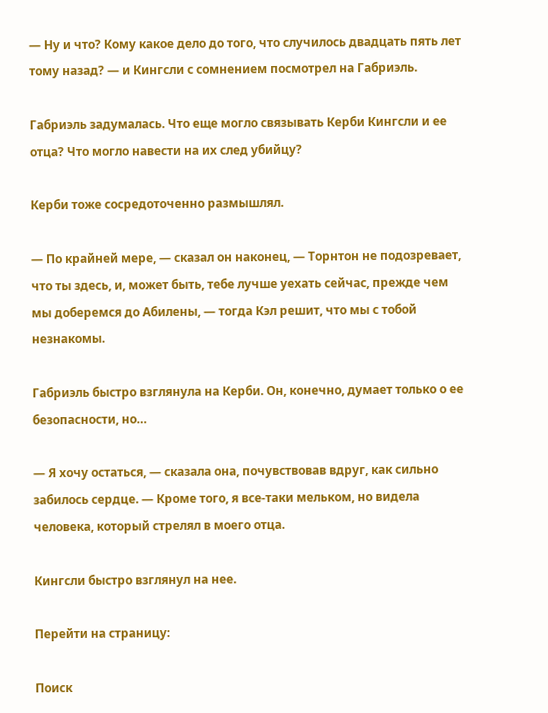— Ну и что? Кому какое дело до того, что случилось двадцать пять лет тому назад? — и Кингсли с сомнением посмотрел на Габриэль.

Габриэль задумалась. Что еще могло связывать Керби Кингсли и ее отца? Что могло навести на их след убийцу?

Керби тоже сосредоточенно размышлял.

— По крайней мере, — сказал он наконец, — Торнтон не подозревает, что ты здесь, и, может быть, тебе лучше уехать сейчас, прежде чем мы доберемся до Абилены, — тогда Кэл решит, что мы с тобой незнакомы.

Габриэль быстро взглянула на Керби. Он, конечно, думает только о ее безопасности, но…

— Я хочу остаться, — сказала она, почувствовав вдруг, как сильно забилось сердце. — Кроме того, я все-таки мельком, но видела человека, который стрелял в моего отца.

Кингсли быстро взглянул на нее.

Перейти на страницу:

Поиск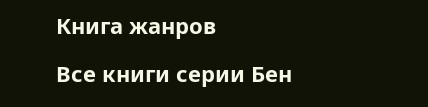Книга жанров

Все книги серии Бен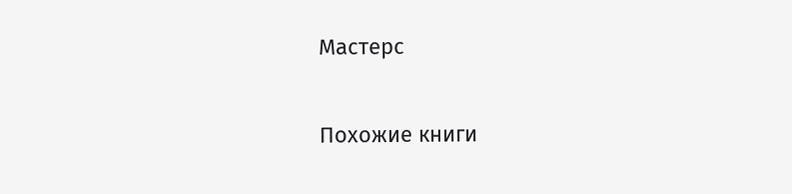Мастерс

Похожие книги